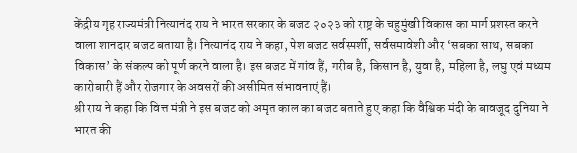केंद्रीय गृह राज्यमंत्री नित्यानंद राय ने भारत सरकार के बजट २०२३ को राष्ट्र के चहुमुंखी विकास का मार्ग प्रशस्त करने वाला शानदार बजट बताया है। नित्यानंद राय ने कहा‚ पेश बजट सर्वस्पर्शी‚ सर्वसमावेशी और ‘सबका साथ‚ सबका विकास’ के संकल्प को पूर्ण करने वाला है। इस बजट में गांव हैं‚ गरीब है‚ किसान है‚ युवा है‚ महिला है‚ लघु एवं मध्यम कारोबारी हैं और रोजगार के अवसरों की असीमित संभावनाएं हैं।
श्री राय ने कहा कि वित्त मंत्री ने इस बजट को अमृत काल का बजट बताते हुए कहा कि वैश्विक मंदी के बावजूद दुनिया ने भारत की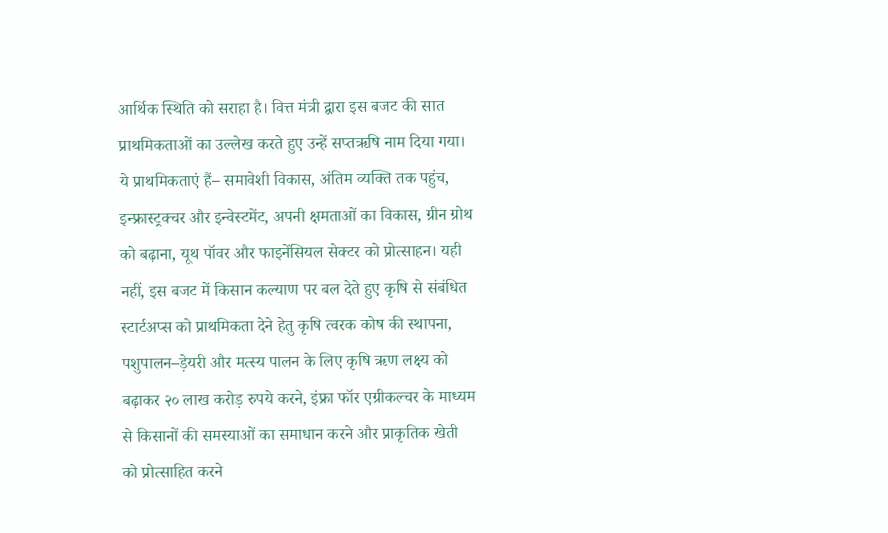आर्थिक स्थिति को सराहा है। वित्त मंत्री द्वारा इस बजट की सात प्राथमिकताओं का उल्लेख करते हुए उन्हें सप्तऋषि नाम दिया गया। ये प्राथमिकताएं हैं– समावेशी विकास‚ अंतिम व्यक्ति तक पहुंच‚ इन्फ्रास्ट्रक्चर और इन्वेस्टमेंट‚ अपनी क्षमताओं का विकास‚ ग्रीन ग्रोथ को बढ़ाना‚ यूथ पॉवर और फाइनेंसियल सेक्टर को प्रोत्साहन। यही नहीं‚ इस बजट में किसान कल्याण पर बल देते हुए कृषि से संबंधित स्टार्टअप्स को प्राथमिकता देने हेतु कृषि त्वरक कोष की स्थापना‚ पशुपालन–ड़ेयरी और मत्स्य पालन के लिए कृषि ऋण लक्ष्य को बढ़ाकर २० लाख करोड़ रुपये करने‚ इंफ्रा फॉर एग्रीकल्चर के माध्यम से किसानों की समस्याओं का समाधान करने और प्राकृतिक खेती को प्रोत्साहित करने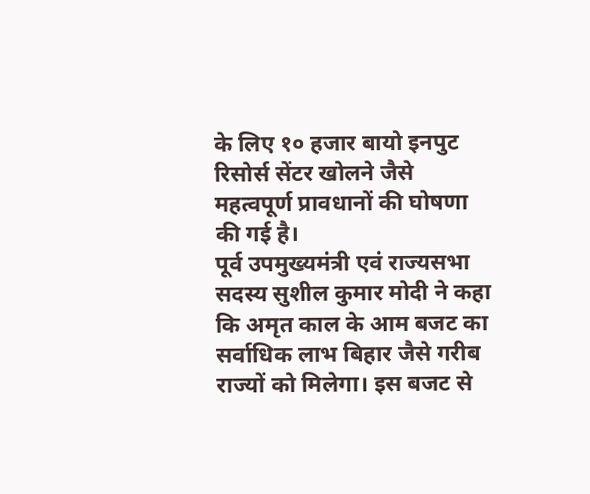के लिए १० हजार बायो इनपुट रिसोर्स सेंटर खोलने जैसे महत्वपूर्ण प्रावधानों की घोषणा की गई है।
पूर्व उपमुख्यमंत्री एवं राज्यसभा सदस्य सुशील कुमार मोदी ने कहा कि अमृत काल के आम बजट का सर्वाधिक लाभ बिहार जैसे गरीब राज्यों को मिलेगा। इस बजट से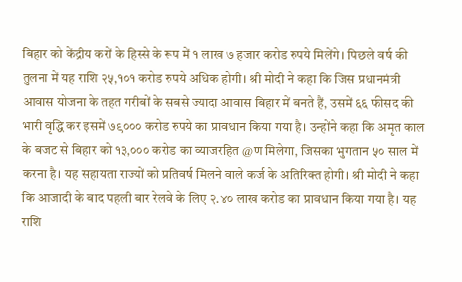बिहार को केंद्रीय करों के हिस्से के रूप में १ लाख ७ हजार करोड रुपये मिलेंगे। पिछले वर्ष की तुलना में यह राशि २५‚१०१ करोड रुपये अधिक होगी। श्री मोदी ने कहा कि जिस प्रधानमंत्री आवास योजना के तहत गरीबों के सबसे ज्यादा आवास बिहार में बनते हैं‚ उसमें ६६ फीसद की भारी वृद्धि कर इसमें ७९००० करोड रुपये का प्रावधान किया गया है। उन्होंने कहा कि अमृत काल के बजट से बिहार को १३‚००० करोड का व्याजरहित @ण मिलेगा‚ जिसका भुगतान ५० साल में करना है। यह सहायता राज्यों को प्रतिवर्ष मिलने वाले कर्ज के अतिरिक्त होगी। श्री मोदी ने कहा कि आजादी के बाद पहली बार रेलवे के लिए २.४० लाख करोड का प्रावधान किया गया है। यह राशि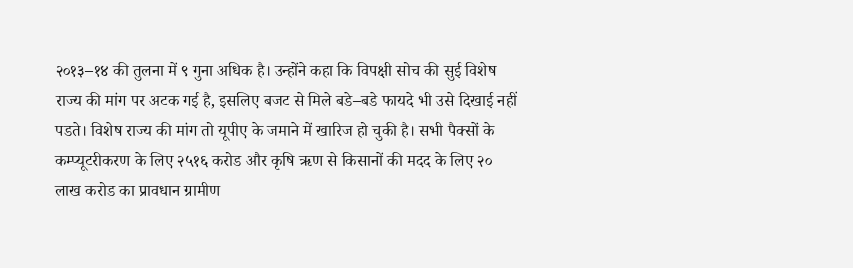२०१३–१४ की तुलना में ९ गुना अधिक है। उन्होंने कहा कि विपक्षी सोच की सुई विशेष राज्य की मांग पर अटक गई है‚ इसलिए बजट से मिले बडे–बडे फायदे भी उसे दिखाई नहीं पडते। विशेष राज्य की मांग तो यूपीए के जमाने में खारिज हो चुकी है। सभी पैक्सों के कम्प्यूटरीकरण के लिए २५१६ करोड और कृषि ऋण से किसानों की मदद के लिए २० लाख करोड का प्रावधान ग्रामीण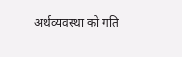अर्थव्यवस्था को गति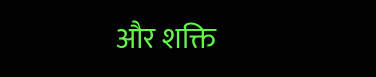और शक्ति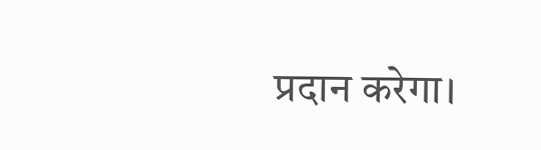प्रदान करेगा।